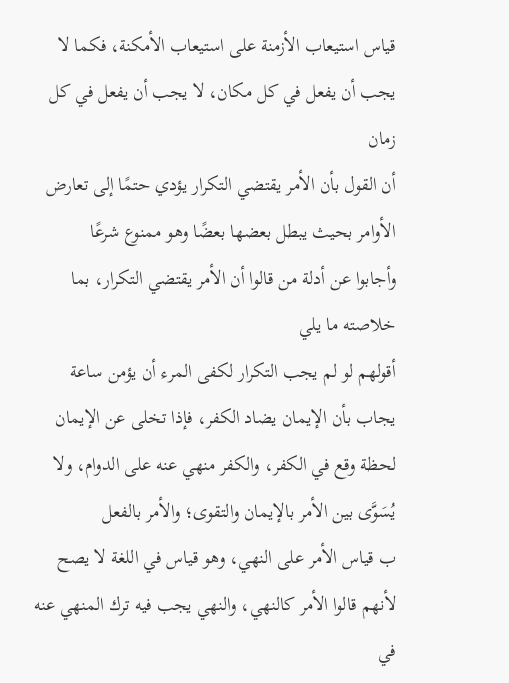قياس استيعاب الأزمنة على استيعاب الأمكنة، فكما لا يجب أن يفعل في كل مكان، لا يجب أن يفعل في كل زمان
أن القول بأن الأمر يقتضي التكرار يؤدي حتمًا إلى تعارض الأوامر بحيث يبطل بعضها بعضًا وهو ممنوع شرعًا
وأجابوا عن أدلة من قالوا أن الأمر يقتضي التكرار، بما خلاصته ما يلي
أقولهم لو لم يجب التكرار لكفى المرء أن يؤمن ساعة
يجاب بأن الإيمان يضاد الكفر، فإذا تخلى عن الإيمان لحظة وقع في الكفر، والكفر منهي عنه على الدوام، ولا يُسَوَّى بين الأمر بالإيمان والتقوى؛ والأمر بالفعل
ب قياس الأمر على النهي، وهو قياس في اللغة لا يصح لأنهم قالوا الأمر كالنهي، والنهي يجب فيه ترك المنهي عنه في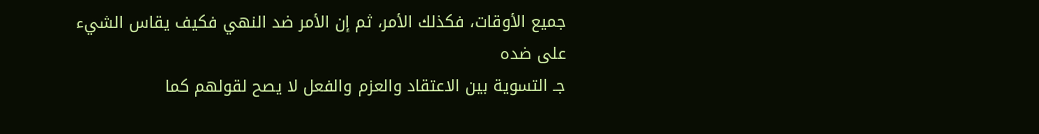جميع الأوقات، فكذلك الأمر، ثم إن الأمر ضد النهي فكيف يقاس الشيء على ضده
جـ التسوية بين الاعتقاد والعزم والفعل لا يصح لقولهم كما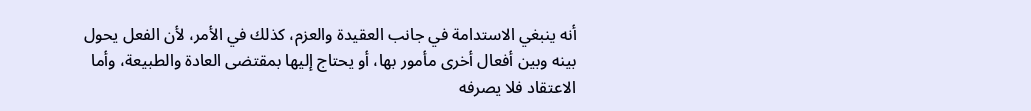أنه ينبغي الاستدامة في جانب العقيدة والعزم، كذلك في الأمر، لأن الفعل يحول بينه وبين أفعال أخرى مأمور بها، أو يحتاج إليها بمقتضى العادة والطبيعة، وأما الاعتقاد فلا يصرفه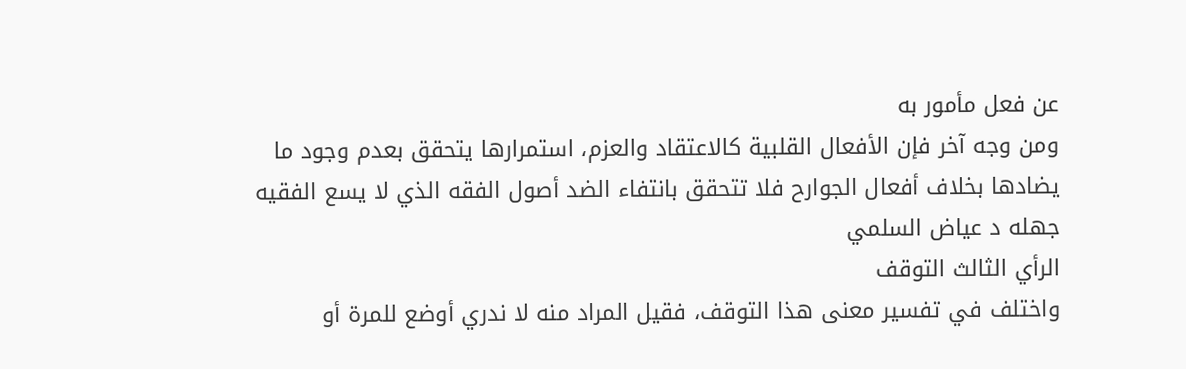عن فعل مأمور به
ومن وجه آخر فإن الأفعال القلبية كالاعتقاد والعزم، استمرارها يتحقق بعدم وجود ما يضادها بخلاف أفعال الجوارح فلا تتحقق بانتفاء الضد أصول الفقه الذي لا يسع الفقيه جهله د عياض السلمي
الرأي الثالث التوقف
واختلف في تفسير معنى هذا التوقف، فقيل المراد منه لا ندري أوضع للمرة أو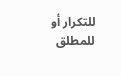للتكرار أو للمطلق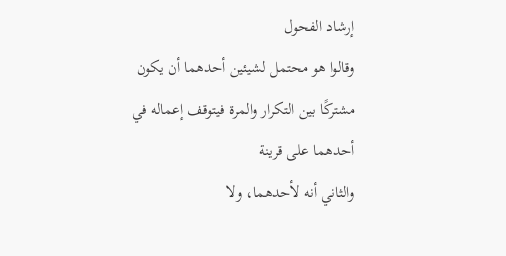إرشاد الفحول
وقالوا هو محتمل لشيئين أحدهما أن يكون مشتركًا بين التكرار والمرة فيتوقف إعماله في أحدهما على قرينة
والثاني أنه لأحدهما، ولا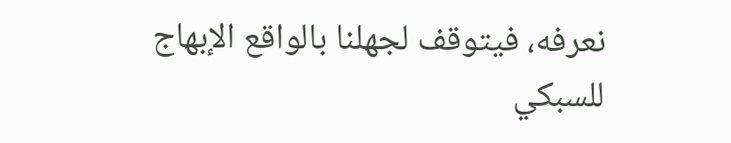نعرفه، فيتوقف لجهلنا بالواقع الإبهاج للسبكي